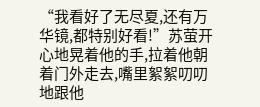“我看好了无尽夏,还有万华镜,都特别好看!”苏萤开心地晃着他的手,拉着他朝着门外走去,嘴里絮絮叨叨地跟他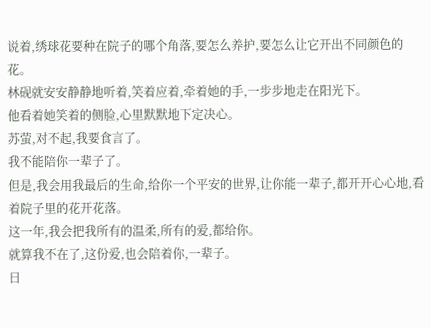说着,绣球花要种在院子的哪个角落,要怎么养护,要怎么让它开出不同颜色的花。
林砚就安安静静地听着,笑着应着,牵着她的手,一步步地走在阳光下。
他看着她笑着的侧脸,心里默默地下定决心。
苏萤,对不起,我要食言了。
我不能陪你一辈子了。
但是,我会用我最后的生命,给你一个平安的世界,让你能一辈子,都开开心心地,看着院子里的花开花落。
这一年,我会把我所有的温柔,所有的爱,都给你。
就算我不在了,这份爱,也会陪着你,一辈子。
日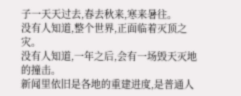子一天天过去,春去秋来,寒来暑往。
没有人知道,整个世界,正面临着灭顶之灾。
没有人知道,一年之后,会有一场毁天灭地的撞击。
新闻里依旧是各地的重建进度,是普通人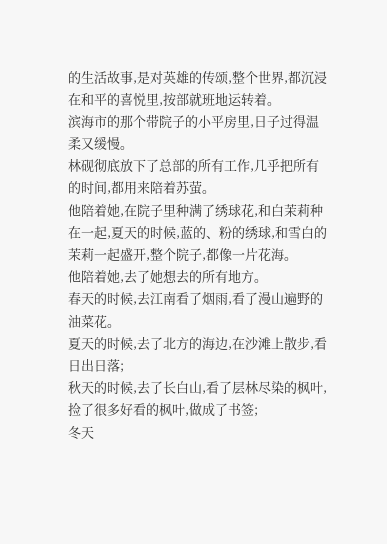的生活故事,是对英雄的传颂,整个世界,都沉浸在和平的喜悦里,按部就班地运转着。
滨海市的那个带院子的小平房里,日子过得温柔又缓慢。
林砚彻底放下了总部的所有工作,几乎把所有的时间,都用来陪着苏萤。
他陪着她,在院子里种满了绣球花,和白茉莉种在一起,夏天的时候,蓝的、粉的绣球,和雪白的茉莉一起盛开,整个院子,都像一片花海。
他陪着她,去了她想去的所有地方。
春天的时候,去江南看了烟雨,看了漫山遍野的油菜花。
夏天的时候,去了北方的海边,在沙滩上散步,看日出日落;
秋天的时候,去了长白山,看了层林尽染的枫叶,捡了很多好看的枫叶,做成了书签;
冬天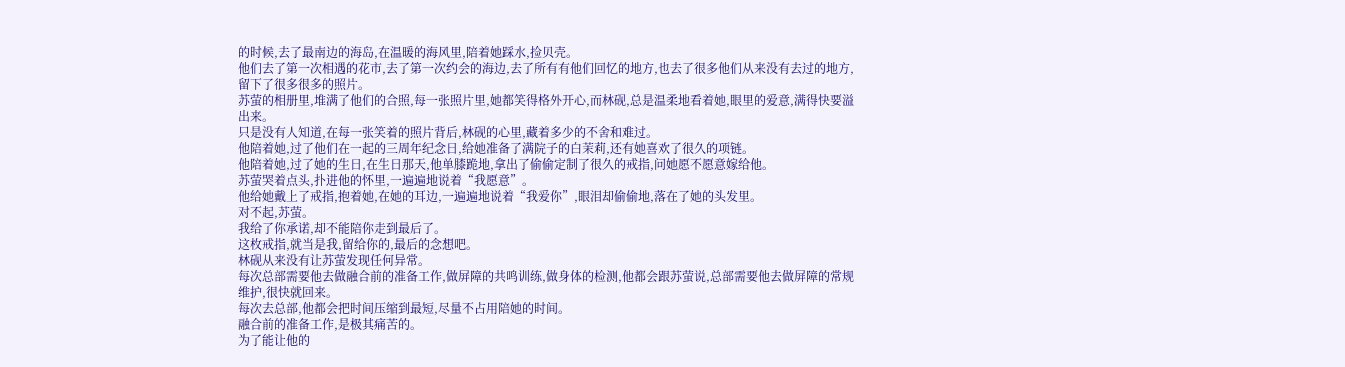的时候,去了最南边的海岛,在温暖的海风里,陪着她踩水,捡贝壳。
他们去了第一次相遇的花市,去了第一次约会的海边,去了所有有他们回忆的地方,也去了很多他们从来没有去过的地方,留下了很多很多的照片。
苏萤的相册里,堆满了他们的合照,每一张照片里,她都笑得格外开心,而林砚,总是温柔地看着她,眼里的爱意,满得快要溢出来。
只是没有人知道,在每一张笑着的照片背后,林砚的心里,藏着多少的不舍和难过。
他陪着她,过了他们在一起的三周年纪念日,给她准备了满院子的白茉莉,还有她喜欢了很久的项链。
他陪着她,过了她的生日,在生日那天,他单膝跪地,拿出了偷偷定制了很久的戒指,问她愿不愿意嫁给他。
苏萤哭着点头,扑进他的怀里,一遍遍地说着“我愿意”。
他给她戴上了戒指,抱着她,在她的耳边,一遍遍地说着“我爱你”,眼泪却偷偷地,落在了她的头发里。
对不起,苏萤。
我给了你承诺,却不能陪你走到最后了。
这枚戒指,就当是我,留给你的,最后的念想吧。
林砚从来没有让苏萤发现任何异常。
每次总部需要他去做融合前的准备工作,做屏障的共鸣训练,做身体的检测,他都会跟苏萤说,总部需要他去做屏障的常规维护,很快就回来。
每次去总部,他都会把时间压缩到最短,尽量不占用陪她的时间。
融合前的准备工作,是极其痛苦的。
为了能让他的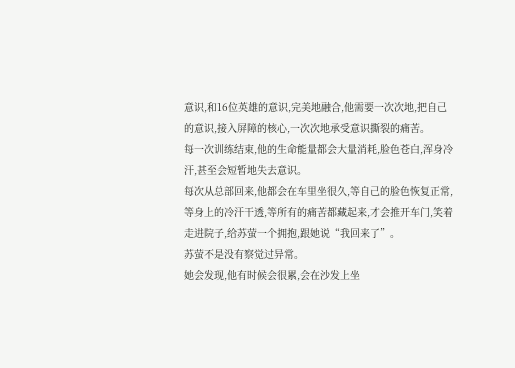意识,和16位英雄的意识,完美地融合,他需要一次次地,把自己的意识,接入屏障的核心,一次次地承受意识撕裂的痛苦。
每一次训练结束,他的生命能量都会大量消耗,脸色苍白,浑身冷汗,甚至会短暂地失去意识。
每次从总部回来,他都会在车里坐很久,等自己的脸色恢复正常,等身上的冷汗干透,等所有的痛苦都藏起来,才会推开车门,笑着走进院子,给苏萤一个拥抱,跟她说“我回来了”。
苏萤不是没有察觉过异常。
她会发现,他有时候会很累,会在沙发上坐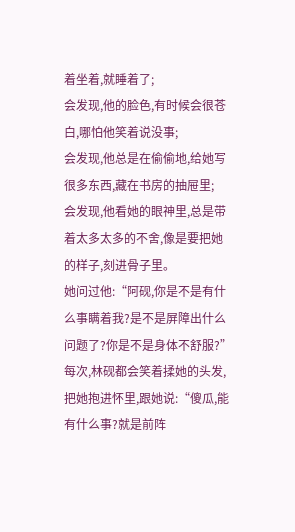着坐着,就睡着了;
会发现,他的脸色,有时候会很苍白,哪怕他笑着说没事;
会发现,他总是在偷偷地,给她写很多东西,藏在书房的抽屉里;
会发现,他看她的眼神里,总是带着太多太多的不舍,像是要把她的样子,刻进骨子里。
她问过他:“阿砚,你是不是有什么事瞒着我?是不是屏障出什么问题了?你是不是身体不舒服?”
每次,林砚都会笑着揉她的头发,把她抱进怀里,跟她说:“傻瓜,能有什么事?就是前阵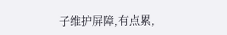子维护屏障,有点累,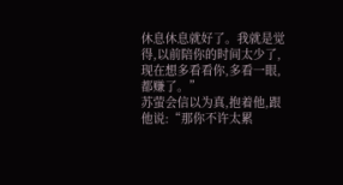休息休息就好了。我就是觉得,以前陪你的时间太少了,现在想多看看你,多看一眼,都赚了。”
苏萤会信以为真,抱着他,跟他说:“那你不许太累